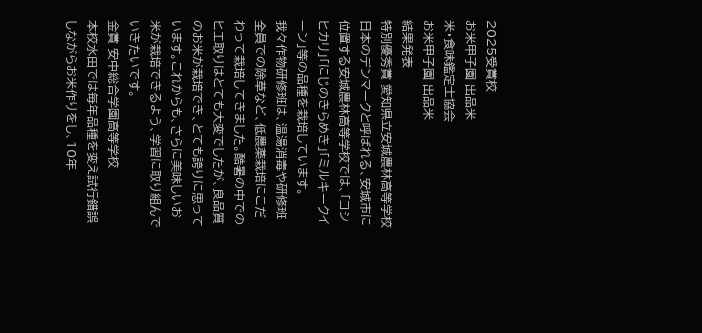2025受賞校
お米甲子園 出品米
米・食味鑑定士協会
お米甲子園 出品米
結果発表
特別優秀賞 愛知県立安城農林高等学校
日本のデンマークと呼ばれる、安城市に位置する安城農林高等学校では、「コシヒカリ」「にじのきらめき」「ミルキークイーン」等の品種を栽培しています。
我々作物研修班は、温湯消毒や研修班全員での除草など、低農薬栽培にこだわって栽培してきました。酷暑の中でのヒエ取りはとても大変でしたが、良品質のお米が栽培でき、とても誇りに思っています。これからも、さらに美味しいお米が栽培できるよう、学習に取り組んでいきたいです。
金賞 安中総合学園高等学校
本校水田では毎年品種を変え試行錯誤しながらお米作りをし、10年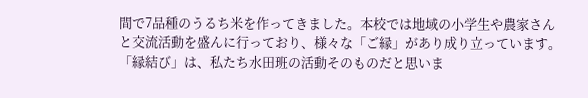間で7品種のうるち米を作ってきました。本校では地域の小学生や農家さんと交流活動を盛んに行っており、様々な「ご縁」があり成り立っています。「縁結び」は、私たち水田班の活動そのものだと思いま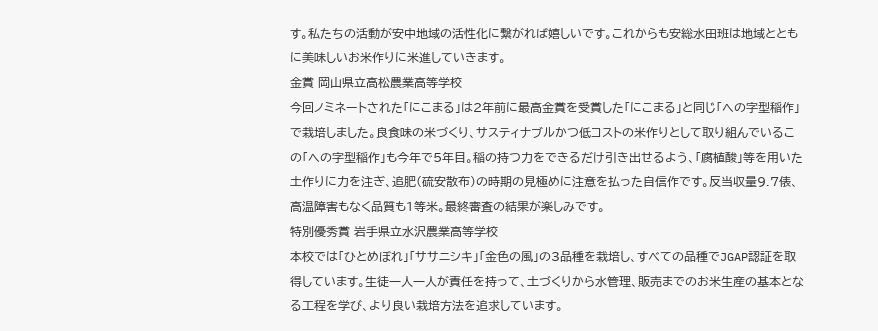す。私たちの活動が安中地域の活性化に繋がれば嬉しいです。これからも安総水田班は地域とともに美味しいお米作りに米進していきます。
金賞 岡山県立高松農業高等学校
今回ノミネートされた「にこまる」は2年前に最高金賞を受賞した「にこまる」と同じ「への字型稲作」で栽培しました。良食味の米づくり、サスティナブルかつ低コストの米作りとして取り組んでいるこの「への字型稲作」も今年で5年目。稲の持つ力をできるだけ引き出せるよう、「腐植酸」等を用いた土作りに力を注ぎ、追肥(硫安散布)の時期の見極めに注意を払った自信作です。反当収量9.7俵、高温障害もなく品質も1等米。最終審査の結果が楽しみです。
特別優秀賞 岩手県立水沢農業高等学校
本校では「ひとめぼれ」「ササニシキ」「金色の風」の3品種を栽培し、すべての品種でJGAP認証を取得しています。生徒一人一人が責任を持って、土づくりから水管理、販売までのお米生産の基本となる工程を学び、より良い栽培方法を追求しています。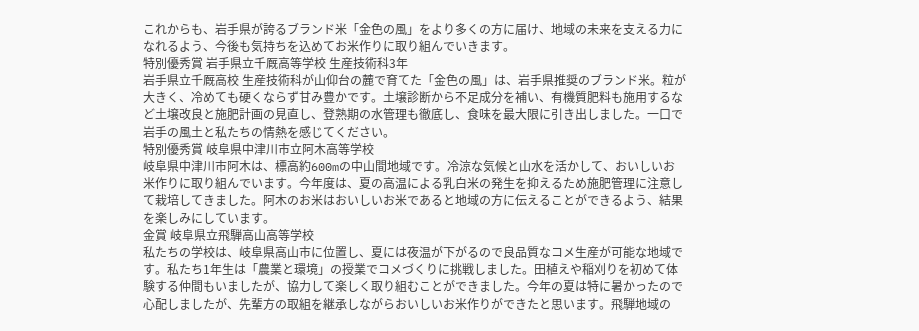これからも、岩手県が誇るブランド米「金色の風」をより多くの方に届け、地域の未来を支える力になれるよう、今後も気持ちを込めてお米作りに取り組んでいきます。
特別優秀賞 岩手県立千厩高等学校 生産技術科3年
岩手県立千厩高校 生産技術科が山仰台の麓で育てた「金色の風」は、岩手県推奨のブランド米。粒が大きく、冷めても硬くならず甘み豊かです。土壌診断から不足成分を補い、有機質肥料も施用するなど土壌改良と施肥計画の見直し、登熟期の水管理も徹底し、食味を最大限に引き出しました。一口で岩手の風土と私たちの情熱を感じてください。
特別優秀賞 岐阜県中津川市立阿木高等学校
岐阜県中津川市阿木は、標高約600mの中山間地域です。冷涼な気候と山水を活かして、おいしいお米作りに取り組んでいます。今年度は、夏の高温による乳白米の発生を抑えるため施肥管理に注意して栽培してきました。阿木のお米はおいしいお米であると地域の方に伝えることができるよう、結果を楽しみにしています。
金賞 岐阜県立飛騨高山高等学校
私たちの学校は、岐阜県高山市に位置し、夏には夜温が下がるので良品質なコメ生産が可能な地域です。私たち1年生は「農業と環境」の授業でコメづくりに挑戦しました。田植えや稲刈りを初めて体験する仲間もいましたが、協力して楽しく取り組むことができました。今年の夏は特に暑かったので心配しましたが、先輩方の取組を継承しながらおいしいお米作りができたと思います。飛騨地域の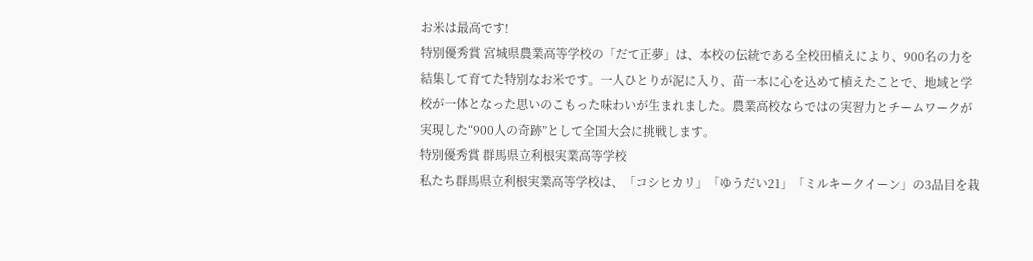お米は最高です!
特別優秀賞 宮城県農業高等学校の「だて正夢」は、本校の伝統である全校田植えにより、900名の力を結集して育てた特別なお米です。一人ひとりが泥に入り、苗一本に心を込めて植えたことで、地域と学校が一体となった思いのこもった味わいが生まれました。農業高校ならではの実習力とチームワークが実現した“900人の奇跡”として全国大会に挑戦します。
特別優秀賞 群馬県立利根実業高等学校
私たち群馬県立利根実業高等学校は、「コシヒカリ」「ゆうだい21」「ミルキークイーン」の3品目を栽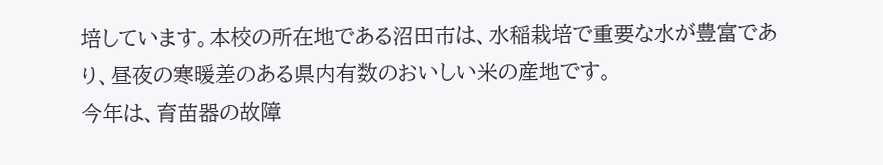培しています。本校の所在地である沼田市は、水稲栽培で重要な水が豊富であり、昼夜の寒暖差のある県内有数のおいしい米の産地です。
今年は、育苗器の故障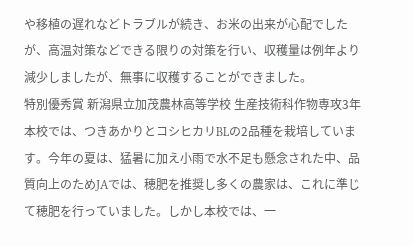や移植の遅れなどトラブルが続き、お米の出来が心配でしたが、高温対策などできる限りの対策を行い、収穫量は例年より減少しましたが、無事に収穫することができました。
特別優秀賞 新潟県立加茂農林高等学校 生産技術科作物専攻3年
本校では、つきあかりとコシヒカリBLの2品種を栽培しています。今年の夏は、猛暑に加え小雨で水不足も懸念された中、品質向上のためJAでは、穂肥を推奨し多くの農家は、これに準じて穂肥を行っていました。しかし本校では、一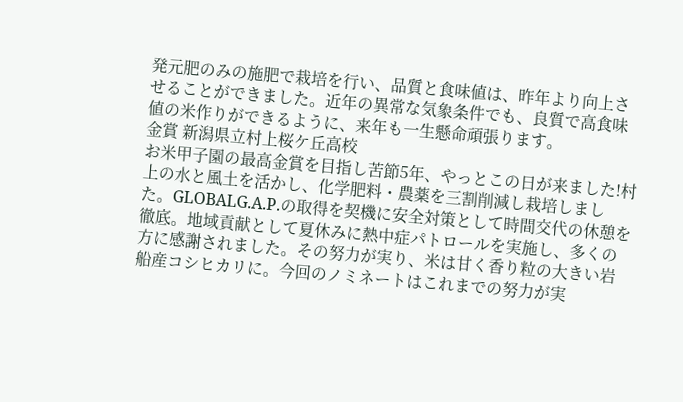発元肥のみの施肥で栽培を行い、品質と食味値は、昨年より向上させることができました。近年の異常な気象条件でも、良質で高食味値の米作りができるように、来年も一生懸命頑張ります。
金賞 新潟県立村上桜ケ丘高校
お米甲子園の最高金賞を目指し苦節5年、やっとこの日が来ました!村上の水と風土を活かし、化学肥料・農薬を三割削減し栽培しました。GLOBALG.A.P.の取得を契機に安全対策として時間交代の休憩を徹底。地域貢献として夏休みに熱中症パトロールを実施し、多くの方に感謝されました。その努力が実り、米は甘く香り粒の大きい岩船産コシヒカリに。今回のノミネートはこれまでの努力が実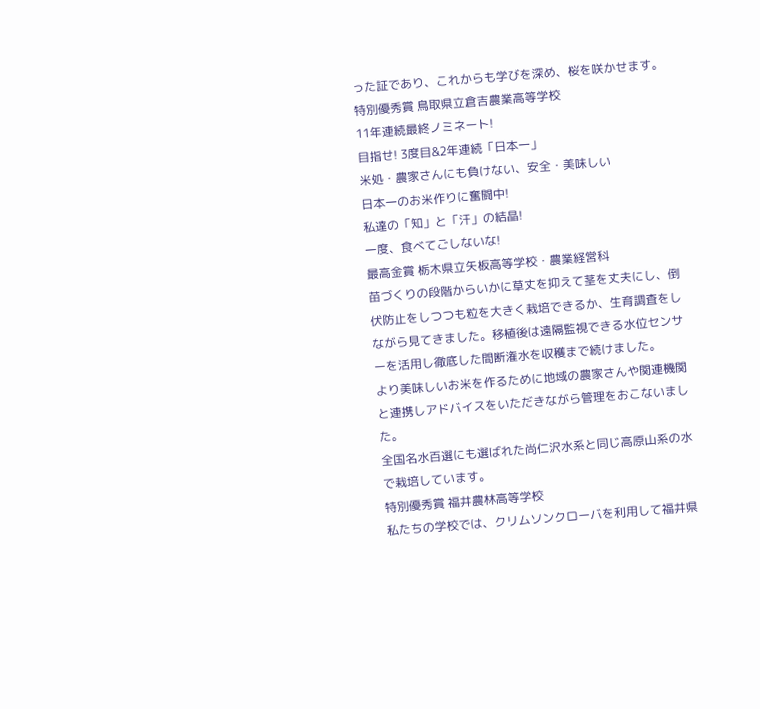った証であり、これからも学びを深め、桜を咲かせます。
特別優秀賞 鳥取県立倉吉農業高等学校
11年連続最終ノミネート!
目指せ! 3度目&2年連続「日本一」
米処・農家さんにも負けない、安全・美味しい
日本一のお米作りに奮闘中!
私達の「知」と「汗」の結晶!
一度、食べてごしないな!
最高金賞 栃木県立矢板高等学校・農業経営科
苗づくりの段階からいかに草丈を抑えて茎を丈夫にし、倒伏防止をしつつも粒を大きく栽培できるか、生育調査をしながら見てきました。移植後は遠隔監視できる水位センサーを活用し徹底した間断潅水を収穫まで続けました。
より美味しいお米を作るために地域の農家さんや関連機関と連携しアドバイスをいただきながら管理をおこないました。
全国名水百選にも選ばれた尚仁沢水系と同じ高原山系の水で栽培しています。
特別優秀賞 福井農林高等学校
私たちの学校では、クリムソンクローバを利用して福井県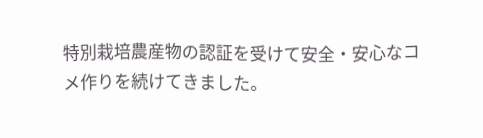特別栽培農産物の認証を受けて安全・安心なコメ作りを続けてきました。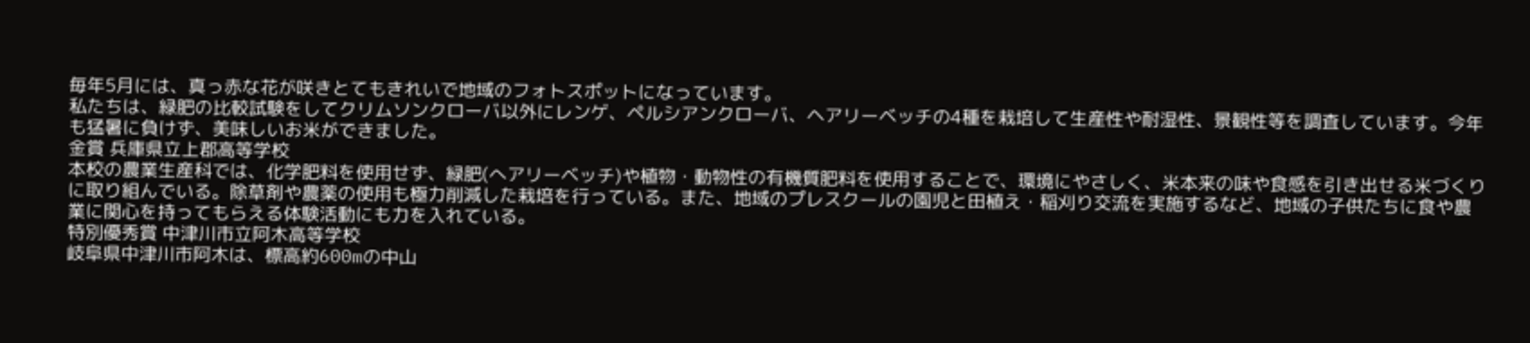毎年5月には、真っ赤な花が咲きとてもきれいで地域のフォトスポットになっています。
私たちは、緑肥の比較試験をしてクリムソンクローバ以外にレンゲ、ペルシアンクローバ、ヘアリーベッチの4種を栽培して生産性や耐湿性、景観性等を調査しています。今年も猛暑に負けず、美味しいお米ができました。
金賞 兵庫県立上郡高等学校
本校の農業生産科では、化学肥料を使用せず、緑肥(へアリーベッチ)や植物・動物性の有機質肥料を使用することで、環境にやさしく、米本来の味や食感を引き出せる米づくりに取り組んでいる。除草剤や農薬の使用も極力削減した栽培を行っている。また、地域のプレスクールの園児と田植え・稲刈り交流を実施するなど、地域の子供たちに食や農業に関心を持ってもらえる体験活動にも力を入れている。
特別優秀賞 中津川市立阿木高等学校
岐阜県中津川市阿木は、標高約600mの中山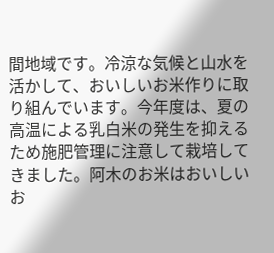間地域です。冷涼な気候と山水を活かして、おいしいお米作りに取り組んでいます。今年度は、夏の高温による乳白米の発生を抑えるため施肥管理に注意して栽培してきました。阿木のお米はおいしいお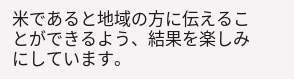米であると地域の方に伝えることができるよう、結果を楽しみにしています。